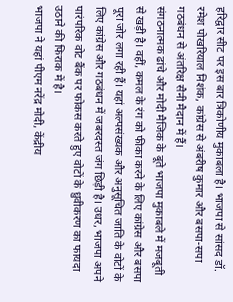हरिद्वार सीट पर इस बार त्रिकोणीय मुकाबला है। भाजपा से सांसद डॉ. रमेश पोखरियाल निशंक, कांग्रेस से अंबरीष कुमार और बसपा-सपा गठबंधन से अंतरिक्ष सैनी मैदान में हैं।
संगठनात्मक ढांचे और मोदी मैजिक के बूते भाजपा मुकाबले में मजबूती से खड़ी है। वहीं, कमल के रंग को फीका करने के लिए कांग्रेस और बसपा पूरा जोर लगा रही हैं। यहां अल्पसंख्यक और अनुसूचित जाति के वोटों के लिए कांग्रेस और गठबंधन में जबरदस्त जंग छिड़ी है। उधर, भाजपा अपने पारंपरिक वोट बैंक पर फोकस करते हुए वोटों के ध्रुवीकरण का फायदा उठाने की फिराक में है।
भाजपा ने यहां पीएम नरेंद्र मोदी, केंद्रीय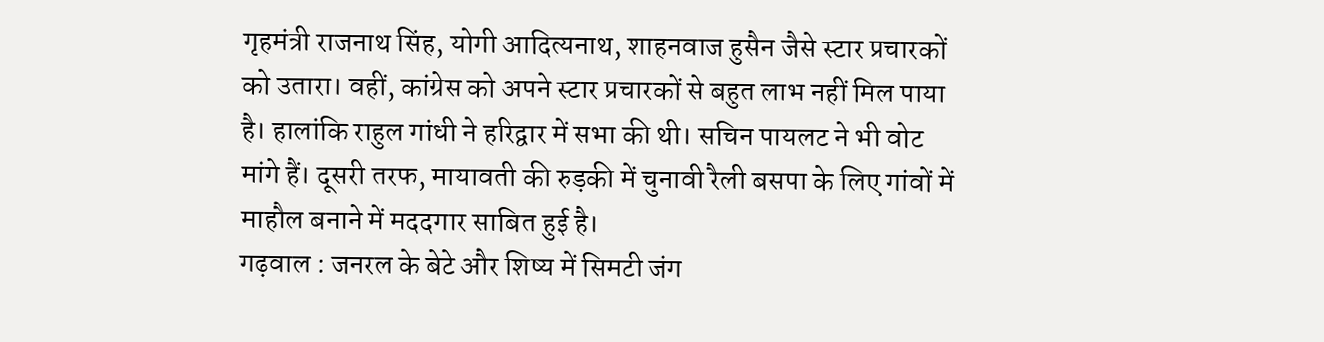गृहमंत्री राजनाथ सिंह, योगी आदित्यनाथ, शाहनवाज हुसैन जैसे स्टार प्रचारकों को उतारा। वहीं, कांग्रेस को अपने स्टार प्रचारकों से बहुत लाभ नहीं मिल पाया है। हालांकि राहुल गांधी ने हरिद्वार में सभा की थी। सचिन पायलट ने भी वोट मांगे हैं। दूसरी तरफ, मायावती की रुड़की में चुनावी रैली बसपा के लिए गांवों में माहौल बनाने में मददगार साबित हुई है।
गढ़वाल : जनरल के बेटे और शिष्य में सिमटी जंग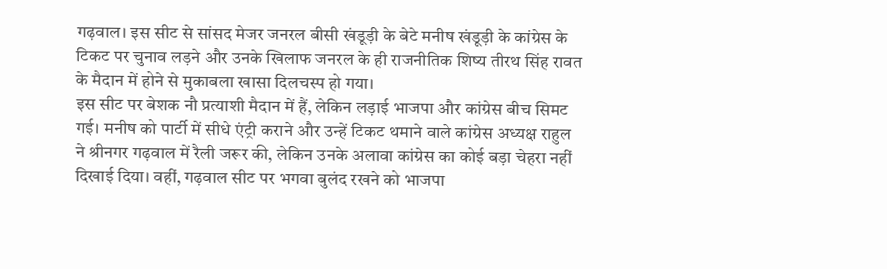गढ़वाल। इस सीट से सांसद मेजर जनरल बीसी खंडूड़ी के बेटे मनीष खंडूड़ी के कांग्रेस के टिकट पर चुनाव लड़ने और उनके खिलाफ जनरल के ही राजनीतिक शिष्य तीरथ सिंह रावत के मैदान में होने से मुकाबला खासा दिलचस्प हो गया।
इस सीट पर बेशक नौ प्रत्याशी मैदान में हैं, लेकिन लड़ाई भाजपा और कांग्रेस बीच सिमट गई। मनीष को पार्टी में सीधे एंट्री कराने और उन्हें टिकट थमाने वाले कांग्रेस अध्यक्ष राहुल ने श्रीनगर गढ़वाल में रैली जरूर की, लेकिन उनके अलावा कांग्रेस का कोई बड़ा चेहरा नहीं दिखाई दिया। वहीं, गढ़वाल सीट पर भगवा बुलंद रखने को भाजपा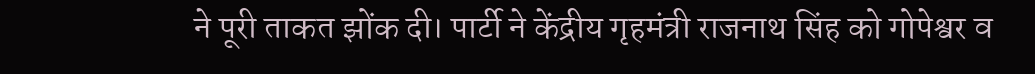ने पूरी ताकत झोंक दी। पार्टी ने केंद्रीय गृहमंत्री राजनाथ सिंह को गोपेश्वर व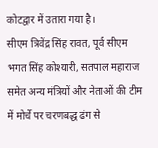कोटद्वार में उतारा गया है।
सीएम त्रिवेंद्र सिंह रावत, पूर्व सीएम भगत सिंह कोश्यारी, सतपाल महाराज समेत अन्य मंत्रियों और नेताओं की टीम में मोर्चे पर चरणबद्ध ढंग से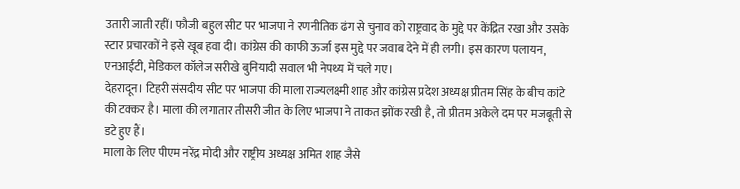उतारी जाती रहीं। फौजी बहुल सीट पर भाजपा ने रणनीतिक ढंग से चुनाव को राष्ट्रवाद के मुद्दे पर केंद्रित रखा और उसके स्टार प्रचारकों ने इसे खूब हवा दी। कांग्रेस की काफी ऊर्जा इस मुद्दे पर जवाब देने में ही लगी। इस कारण पलायन, एनआईटी, मेडिकल कॉलेज सरीखे बुनियादी सवाल भी नेपथ्य में चले गए।
देहरादून। टिहरी संसदीय सीट पर भाजपा की माला राज्यलक्ष्मी शाह और कांग्रेस प्रदेश अध्यक्ष प्रीतम सिंह के बीच कांटे की टक्कर है। माला की लगातार तीसरी जीत के लिए भाजपा ने ताकत झोंक रखी है, तो प्रीतम अकेले दम पर मजबूती से डटे हुए हैं।
माला के लिए पीएम नरेंद्र मोदी और राष्ट्रीय अध्यक्ष अमित शाह जैसे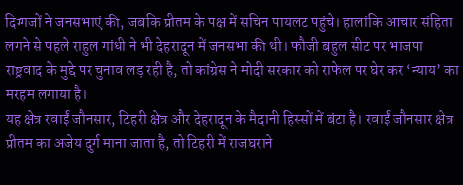दिग्गजों ने जनसभाएं की, जबकि प्रीतम के पक्ष में सचिन पायलट पहुंचे। हालांकि आचार संहिता लगने से पहले राहुल गांधी ने भी देहरादून में जनसभा की थी। फौजी बहुल सीट पर भाजपा राष्ट्रवाद के मुद्दे पर चुनाव लड़ रही है, तो कांग्रेस ने मोदी सरकार को राफेल पर घेर कर ‘न्याय’ का मरहम लगाया है।
यह क्षेत्र रवाईं जौनसार, टिहरी क्षेत्र और देहरादून के मैदानी हिस्सों में बंटा है। रवाईं जौनसार क्षेत्र प्रीतम का अजेय दुर्ग माना जाता है, तो टिहरी में राजघराने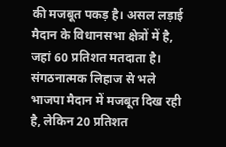की मजबूत पकड़ है। असल लड़ाई मैदान के विधानसभा क्षेत्रों में है, जहां 60 प्रतिशत मतदाता है। संगठनात्मक लिहाज से भले भाजपा मैदान में मजबूत दिख रही है, लेकिन 20 प्रतिशत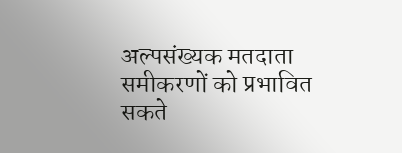अल्पसंख्यक मतदाता समीकरणों को प्रभावित सकते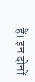हैं। इन दोनों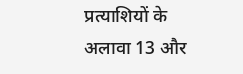प्रत्याशियों के अलावा 13 और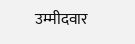उम्मीदवार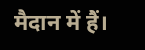मैदान में हैं।